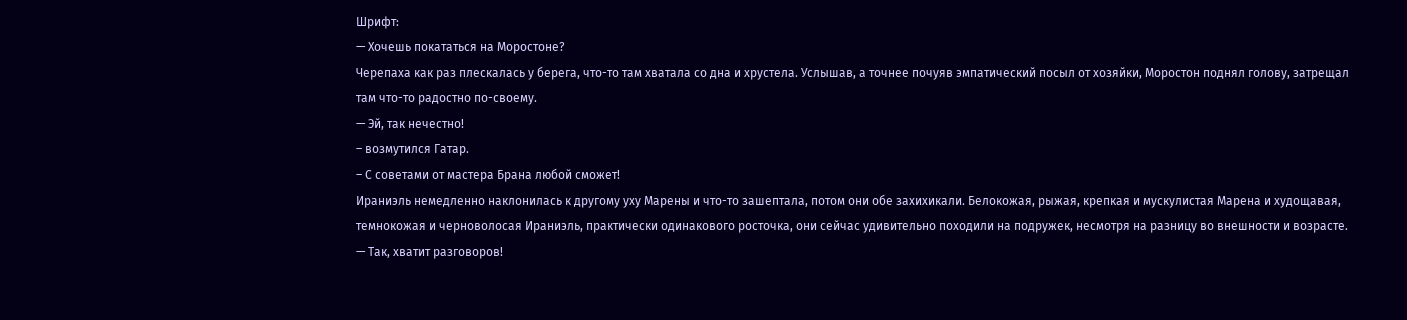Шрифт:
— Хочешь покататься на Моростоне?
Черепаха как раз плескалась у берега, что-то там хватала со дна и хрустела. Услышав, а точнее почуяв эмпатический посыл от хозяйки, Моростон поднял голову, затрещал там что-то радостно по-своему.
— Эй, так нечестно!
– возмутился Гатар.
– С советами от мастера Брана любой сможет!
Ираниэль немедленно наклонилась к другому уху Марены и что-то зашептала, потом они обе захихикали. Белокожая, рыжая, крепкая и мускулистая Марена и худощавая, темнокожая и черноволосая Ираниэль, практически одинакового росточка, они сейчас удивительно походили на подружек, несмотря на разницу во внешности и возрасте.
— Так, хватит разговоров!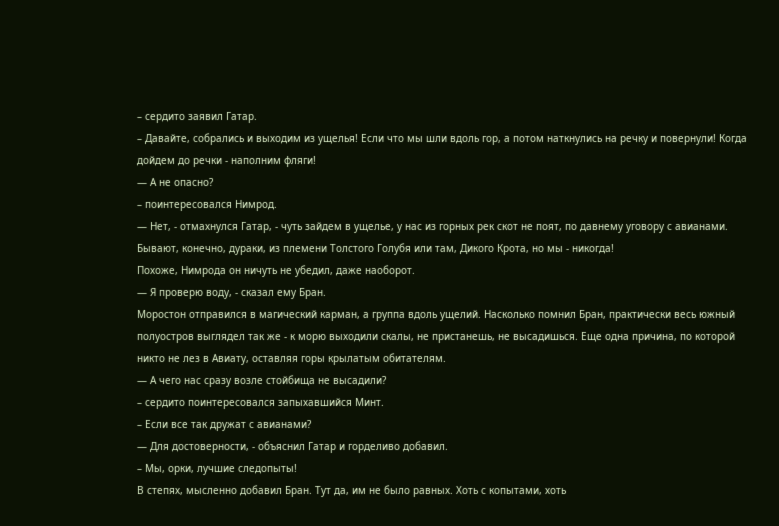– сердито заявил Гатар.
– Давайте, собрались и выходим из ущелья! Если что мы шли вдоль гор, а потом наткнулись на речку и повернули! Когда дойдем до речки - наполним фляги!
— А не опасно?
– поинтересовался Нимрод.
— Нет, - отмахнулся Гатар, - чуть зайдем в ущелье, у нас из горных рек скот не поят, по давнему уговору с авианами. Бывают, конечно, дураки, из племени Толстого Голубя или там, Дикого Крота, но мы - никогда!
Похоже, Нимрода он ничуть не убедил, даже наоборот.
— Я проверю воду, - сказал ему Бран.
Моростон отправился в магический карман, а группа вдоль ущелий. Насколько помнил Бран, практически весь южный полуостров выглядел так же - к морю выходили скалы, не пристанешь, не высадишься. Еще одна причина, по которой никто не лез в Авиату, оставляя горы крылатым обитателям.
— А чего нас сразу возле стойбища не высадили?
– сердито поинтересовался запыхавшийся Минт.
– Если все так дружат с авианами?
— Для достоверности, - объяснил Гатар и горделиво добавил.
– Мы, орки, лучшие следопыты!
В степях, мысленно добавил Бран. Тут да, им не было равных. Хоть с копытами, хоть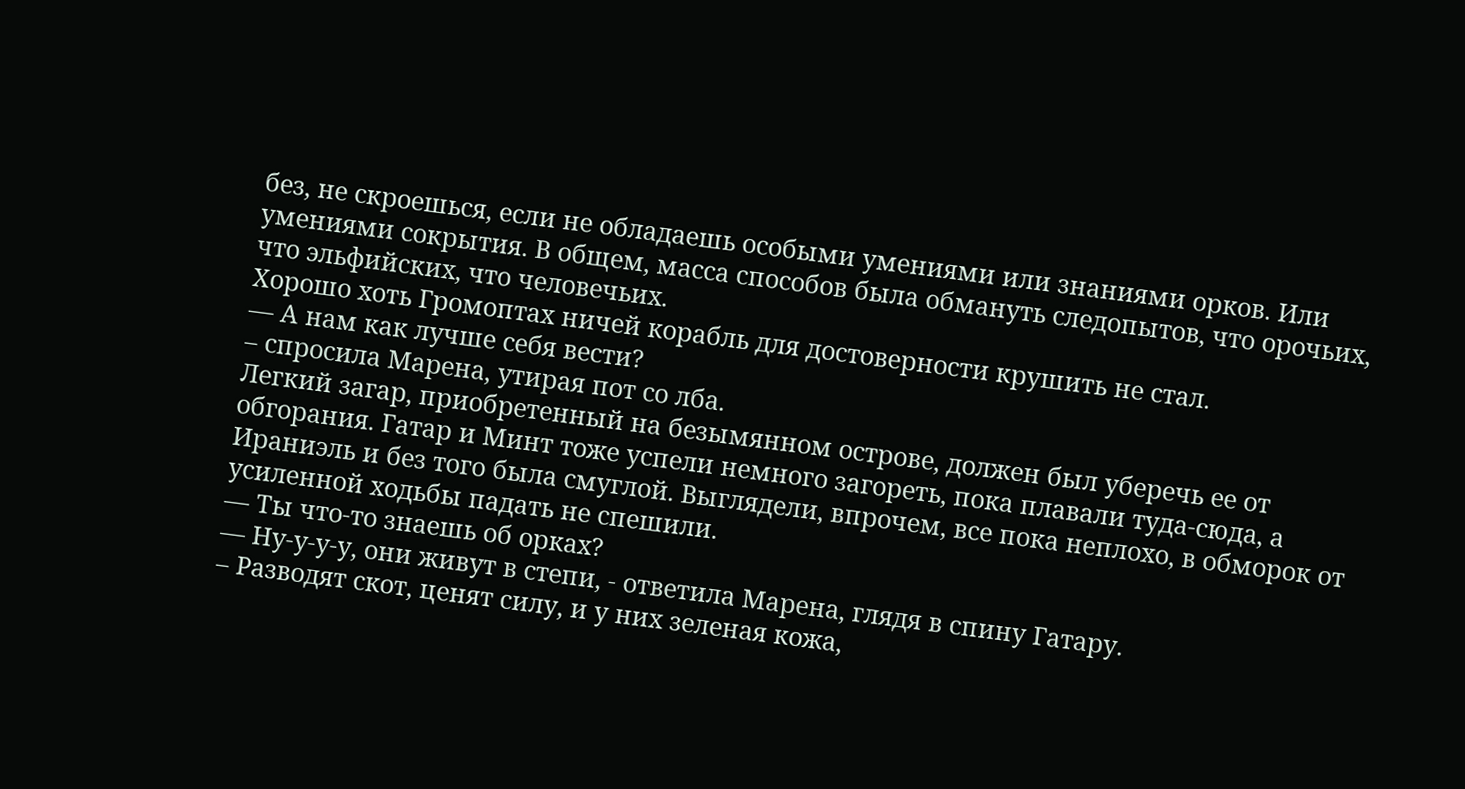без, не скроешься, если не обладаешь особыми умениями или знаниями орков. Или умениями сокрытия. В общем, масса способов была обмануть следопытов, что орочьих, что эльфийских, что человечьих.
Хорошо хоть Громоптах ничей корабль для достоверности крушить не стал.
— А нам как лучше себя вести?
– спросила Марена, утирая пот со лба.
Легкий загар, приобретенный на безымянном острове, должен был уберечь ее от обгорания. Гатар и Минт тоже успели немного загореть, пока плавали туда-сюда, а Ираниэль и без того была смуглой. Выглядели, впрочем, все пока неплохо, в обморок от усиленной ходьбы падать не спешили.
— Ты что-то знаешь об орках?
— Ну-у-у-у, они живут в степи, - ответила Марена, глядя в спину Гатару.
– Разводят скот, ценят силу, и у них зеленая кожа,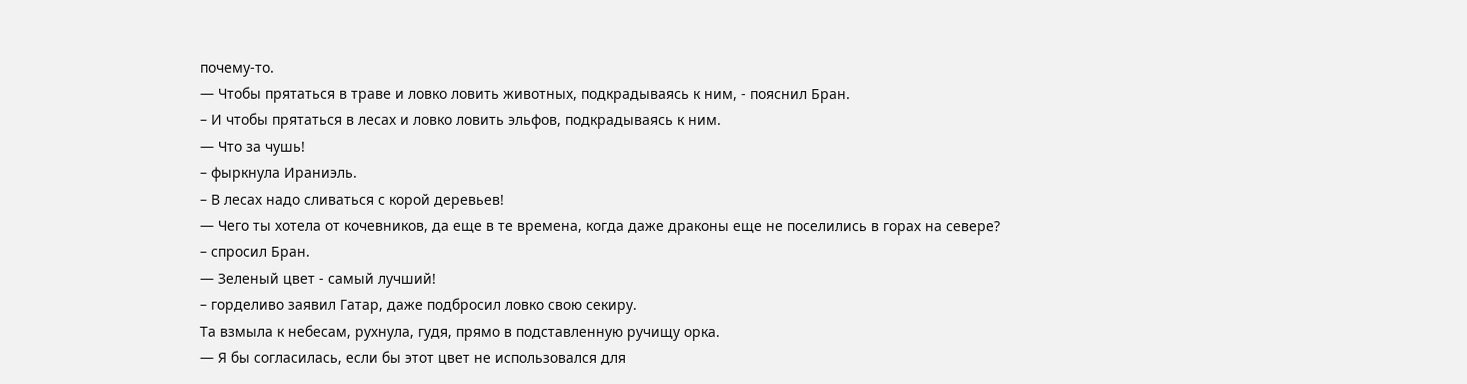почему-то.
— Чтобы прятаться в траве и ловко ловить животных, подкрадываясь к ним, - пояснил Бран.
– И чтобы прятаться в лесах и ловко ловить эльфов, подкрадываясь к ним.
— Что за чушь!
– фыркнула Ираниэль.
– В лесах надо сливаться с корой деревьев!
— Чего ты хотела от кочевников, да еще в те времена, когда даже драконы еще не поселились в горах на севере?
– спросил Бран.
— Зеленый цвет - самый лучший!
– горделиво заявил Гатар, даже подбросил ловко свою секиру.
Та взмыла к небесам, рухнула, гудя, прямо в подставленную ручищу орка.
— Я бы согласилась, если бы этот цвет не использовался для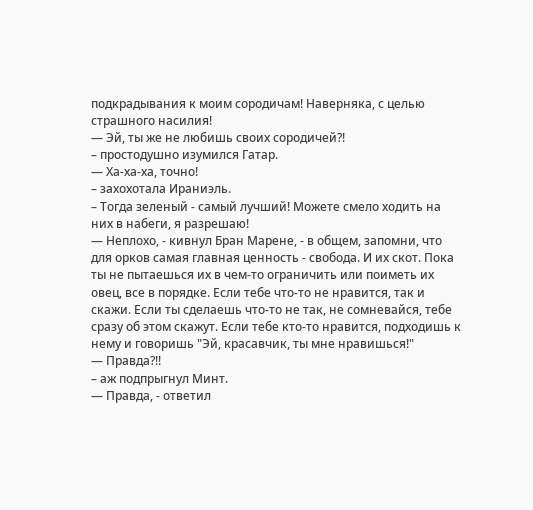подкрадывания к моим сородичам! Наверняка, с целью страшного насилия!
— Эй, ты же не любишь своих сородичей?!
– простодушно изумился Гатар.
— Ха-ха-ха, точно!
– захохотала Ираниэль.
– Тогда зеленый - самый лучший! Можете смело ходить на них в набеги, я разрешаю!
— Неплохо, - кивнул Бран Марене, - в общем, запомни, что для орков самая главная ценность - свобода. И их скот. Пока ты не пытаешься их в чем-то ограничить или поиметь их овец, все в порядке. Если тебе что-то не нравится, так и скажи. Если ты сделаешь что-то не так, не сомневайся, тебе сразу об этом скажут. Если тебе кто-то нравится, подходишь к нему и говоришь "Эй, красавчик, ты мне нравишься!"
— Правда?!!
– аж подпрыгнул Минт.
— Правда, - ответил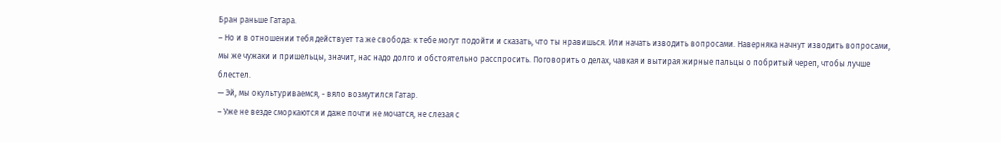Бран раньше Гатара.
– Но и в отношении тебя действует та же свобода: к тебе могут подойти и сказать, что ты нравишься. Или начать изводить вопросами. Наверняка начнут изводить вопросами, мы же чужаки и пришельцы, значит, нас надо долго и обстоятельно расспросить. Поговорить о делах, чавкая и вытирая жирные пальцы о побритый череп, чтобы лучше блестел.
— Эй, мы окультуриваемся, - вяло возмутился Гатар.
– Уже не везде сморкаются и даже почти не мочатся, не слезая с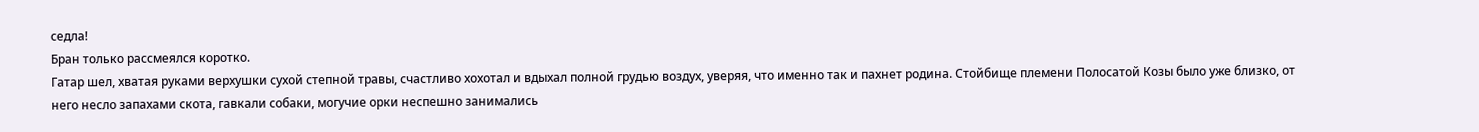седла!
Бран только рассмеялся коротко.
Гатар шел, хватая руками верхушки сухой степной травы, счастливо хохотал и вдыхал полной грудью воздух, уверяя, что именно так и пахнет родина. Стойбище племени Полосатой Козы было уже близко, от него несло запахами скота, гавкали собаки, могучие орки неспешно занимались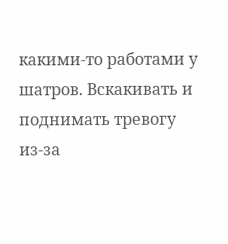какими-то работами у шатров. Вскакивать и поднимать тревогу из-за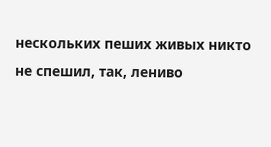нескольких пеших живых никто не спешил, так, лениво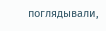поглядывали,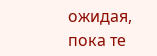ожидая, пока те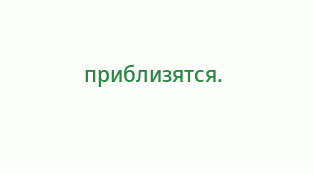приблизятся.